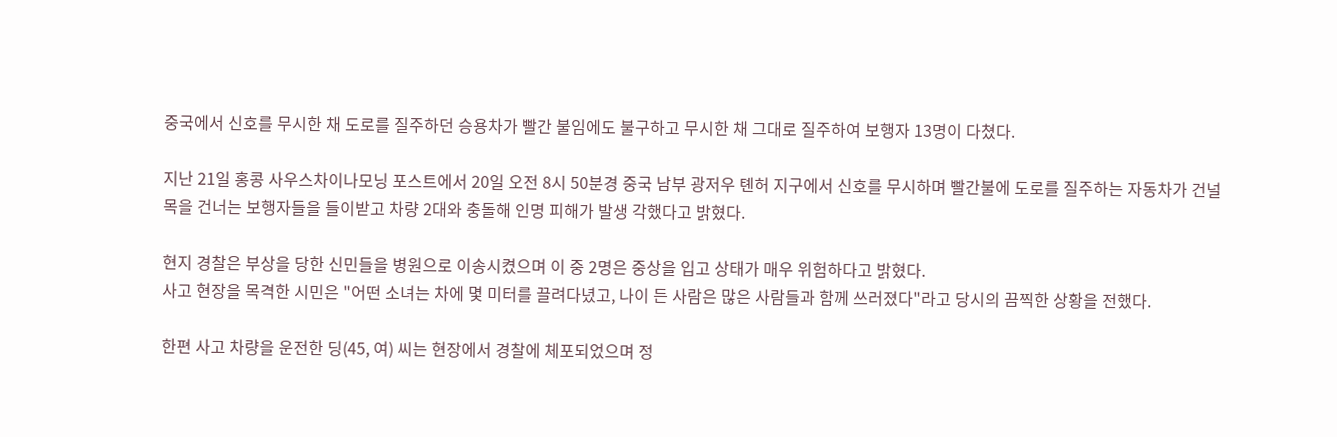중국에서 신호를 무시한 채 도로를 질주하던 승용차가 빨간 불임에도 불구하고 무시한 채 그대로 질주하여 보행자 13명이 다쳤다.

지난 21일 홍콩 사우스차이나모닝 포스트에서 20일 오전 8시 50분경 중국 남부 광저우 톈허 지구에서 신호를 무시하며 빨간불에 도로를 질주하는 자동차가 건널목을 건너는 보행자들을 들이받고 차량 2대와 충돌해 인명 피해가 발생 각했다고 밝혔다.

현지 경찰은 부상을 당한 신민들을 병원으로 이송시켰으며 이 중 2명은 중상을 입고 상태가 매우 위험하다고 밝혔다.
사고 현장을 목격한 시민은 "어떤 소녀는 차에 몇 미터를 끌려다녔고, 나이 든 사람은 많은 사람들과 함께 쓰러졌다"라고 당시의 끔찍한 상황을 전했다.

한편 사고 차량을 운전한 딩(45, 여) 씨는 현장에서 경찰에 체포되었으며 정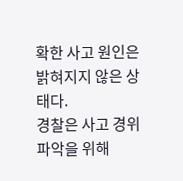확한 사고 원인은 밝혀지지 않은 상태다.
경찰은 사고 경위 파악을 위해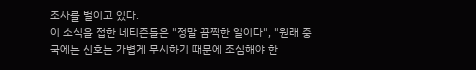조사를 벌이고 있다.
이 소식을 접한 네티즌들은 "정말 끔찍한 일이다", "원래 중국에는 신호는 가볍게 무시하기 때문에 조심해야 한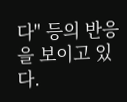다" 등의 반응을 보이고 있다.